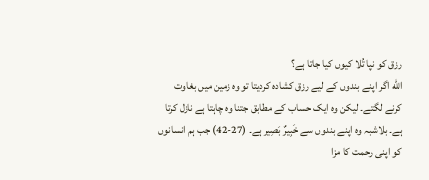رزق کو نپا تُلا کیوں کیا جاتا ہے؟
الله اگر اپنے بندوں کے لیے رزق کشادہ کردیتا تو وہ زمین میں بغاوت کرنے لگتے۔ لیکن وہ ایک حساب کے مطابق جتنا وہ چاہتا ہے نازل کرتا ہے۔ بلاشبہ وہ اپنے بندوں سے خَبِيرٌ بَصِير ہے۔ (27-42) جب ہم انسانوں کو اپنی رحمت کا مزا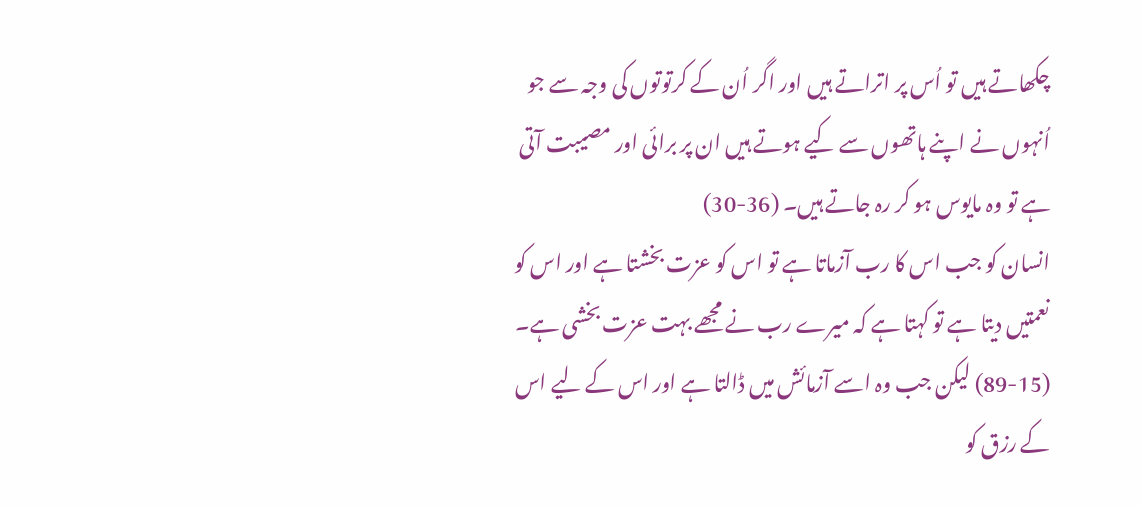چکھاتے ہیں تو اُس پر اتراتے ہیں اور اگر اُن کے کرتوتوں کی وجہ سے جو اُنہوں نے اپنے ہاتھوں سے کیے ہوتے ہیں ان پر برائی اور مصیبت آتی ہے تو وہ مایوس ہو کر رہ جاتے ہیں۔ (36-30)
انسان کو جب اس کا رب آزماتا ہے تو اس کو عزت بخشتا ہے اور اس کو نعمتیں دیتا ہے تو کہتا ہے کہ میرے رب نے مجھے بہت عزت بخشی ہے۔ (15-89) لیکن جب وہ اسے آزمائش میں ڈالتا ہے اور اس کے لیے اس کے رزق کو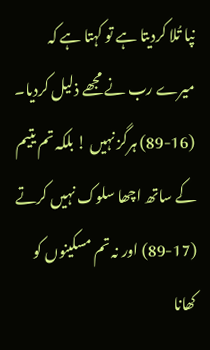نپا تُلا کردیتا ہے تو کہتا ہے کہ میرے رب نے مجھے ذلیل کردیا۔ (16-89) ہرگز نہیں ! بلکہ تم یتیم کے ساتھ اچھا سلوک نہیں کرتے (17-89) اور نہ تم مسکینوں کو کھانا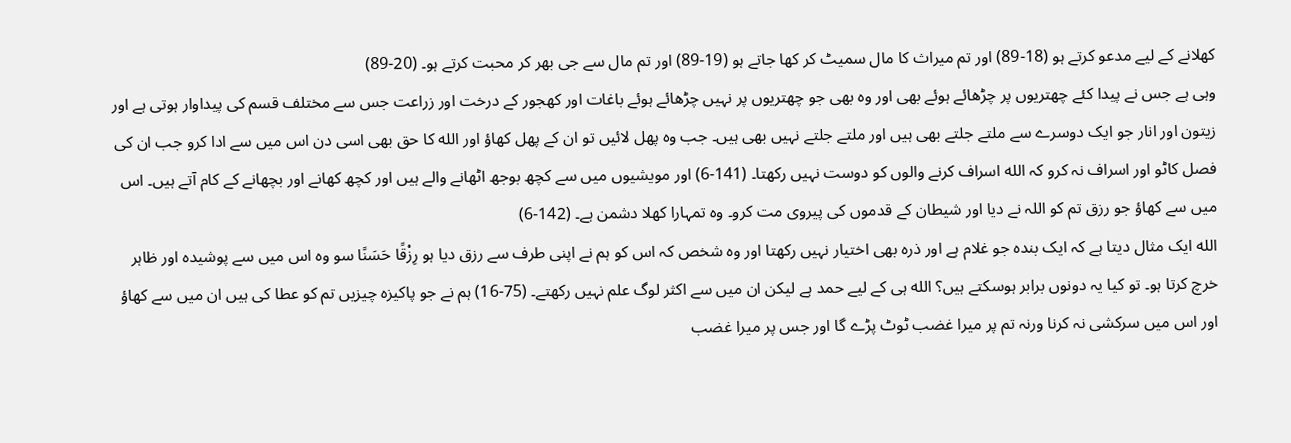کھلانے کے لیے مدعو کرتے ہو (18-89) اور تم میراث کا مال سمیٹ کر کھا جاتے ہو (19-89) اور تم مال سے جی بھر کر محبت کرتے ہو۔ (20-89)
وہی ہے جس نے پیدا کئے چھتریوں پر چڑھائے ہوئے بھی اور وہ بھی جو چھتریوں پر نہیں چڑھائے ہوئے باغات اور کھجور کے درخت اور زراعت جس سے مختلف قسم کی پیداوار ہوتی ہے اور زیتون اور انار جو ایک دوسرے سے ملتے جلتے بھی ہیں اور ملتے جلتے نہیں بھی ہیں۔ جب وہ پھل لائیں تو ان کے پھل کھاؤ اور الله کا حق بھی اسی دن اس میں سے ادا کرو جب ان کی فصل کاٹو اور اسراف نہ کرو کہ الله اسراف کرنے والوں کو دوست نہیں رکھتا۔ (141-6) اور مویشیوں میں سے کچھ بوجھ اٹھانے والے ہیں اور کچھ کھانے اور بچھانے کے کام آتے ہیں۔ اس میں سے کھاؤ جو رزق تم کو اللہ نے دیا اور شیطان کے قدموں کی پیروی مت کرو۔ وہ تمہارا کھلا دشمن ہے۔ (142-6)
الله ایک مثال دیتا ہے کہ ایک بندہ جو غلام ہے اور ذرہ بھی اختیار نہیں رکھتا اور وہ شخص کہ اس کو ہم نے اپنی طرف سے رزق دیا ہو رِزْقًا حَسَنًا سو وہ اس میں سے پوشیدہ اور ظاہر خرچ کرتا ہو۔ تو کیا یہ دونوں برابر ہوسکتے ہیں؟ الله ہی کے لیے حمد ہے لیکن ان میں سے اکثر لوگ علم نہیں رکھتے۔ (75-16) ہم نے جو پاکیزہ چیزیں تم کو عطا کی ہیں ان میں سے کھاؤ اور اس میں سرکشی نہ کرنا ورنہ تم پر میرا غضب ٹوٹ پڑے گا اور جس پر میرا غضب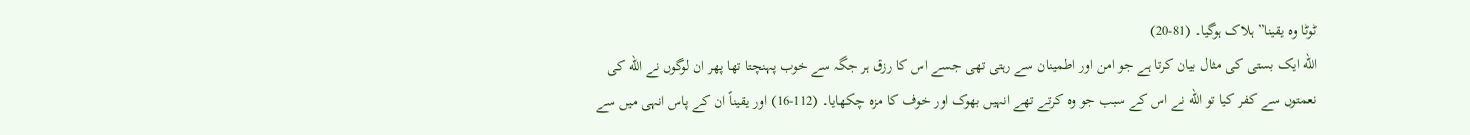ٹوٹا وہ یقینا” ہلاک ہوگیا۔ (81-20)
الله ایک بستی کی مثال بیان کرتا ہے جو امن اور اطمینان سے رہتی تھی جسے اس کا رزق ہر جگہ سے خوب پہنچتا تھا پھر ان لوگوں نے الله کی نعمتوں سے کفر کیا تو الله نے اس کے سبب جو وہ کرتے تھے انہیں بھوک اور خوف کا مزہ چکھایا۔ (112-16) اور یقیناً ان کے پاس انہی میں سے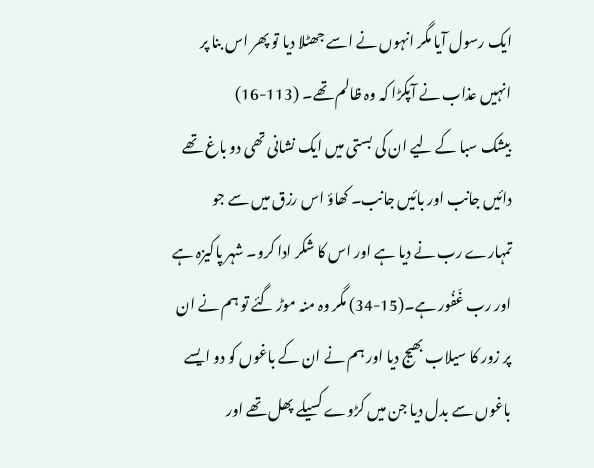ایک رسول آیا مگر انہوں نے اسے جھٹلا دیا تو پھر اس بنا پر انہیں عذاب نے آپکڑا کہ وہ ظالم تھے۔ (113-16)
بیشک سبا کے لیے ان کی بستی میں ایک نشانی تھی دو باغ تھے دائیں جانب اور بائیں جانب۔ کھاؤ اس رزق میں سے جو تمہارے رب نے دیا ہے اور اس کا شکر ادا کرو۔ شہر پاکیزہ ہے اور رب غَفُور ہے۔(15-34) مگر وہ منہ موڑ گئے تو ہم نے ان پر زور کا سیلاب بھیج دیا اور ہم نے ان کے باغوں کو دو ایسے باغوں سے بدل دیا جن میں کڑوے کسیلے پھل تھے اور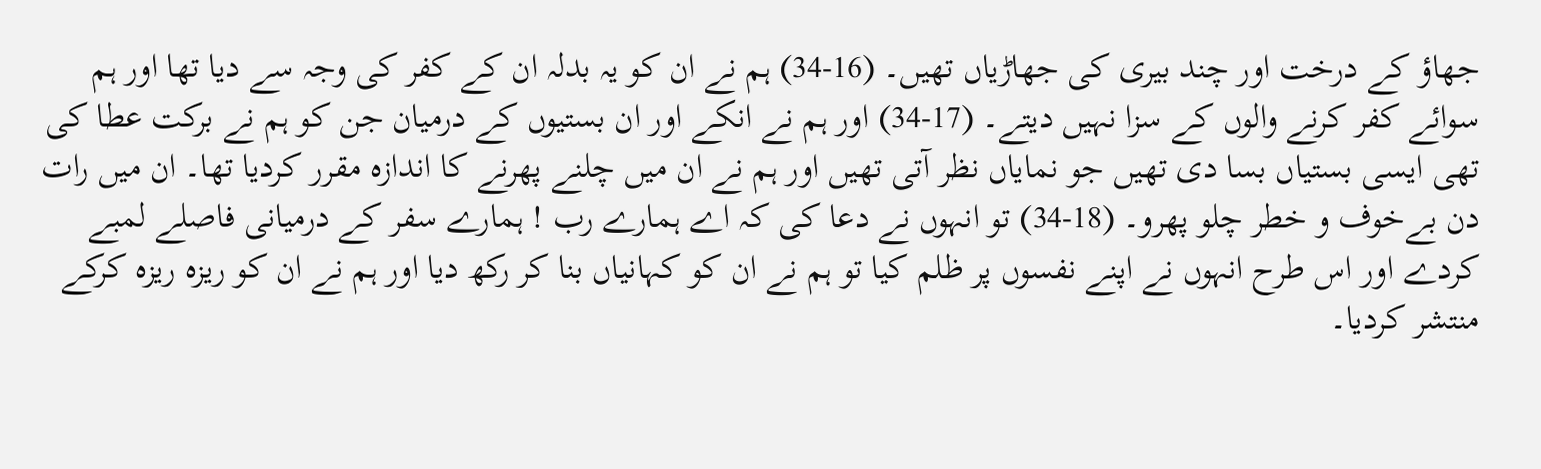جھاؤ کے درخت اور چند بیری کی جھاڑیاں تھیں۔ (16-34) ہم نے ان کو یہ بدلہ ان کے کفر کی وجہ سے دیا تھا اور ہم سوائے کفر کرنے والوں کے سزا نہیں دیتے۔ (17-34) اور ہم نے انکے اور ان بستیوں کے درمیان جن کو ہم نے برکت عطا کی تھی ایسی بستیاں بسا دی تھیں جو نمایاں نظر آتی تھیں اور ہم نے ان میں چلنے پھرنے کا اندازہ مقرر کردیا تھا۔ ان میں رات دن بےخوف و خطر چلو پھرو۔ (18-34) تو انہوں نے دعا کی کہ اے ہمارے رب ! ہمارے سفر کے درمیانی فاصلے لمبے کردے اور اس طرح انہوں نے اپنے نفسوں پر ظلم کیا تو ہم نے ان کو کہانیاں بنا کر رکھ دیا اور ہم نے ان کو ریزہ ریزہ کرکے منتشر کردیا۔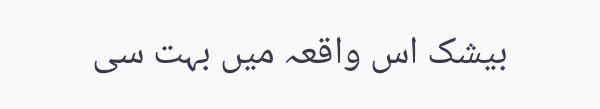بیشک اس واقعہ میں بہت سی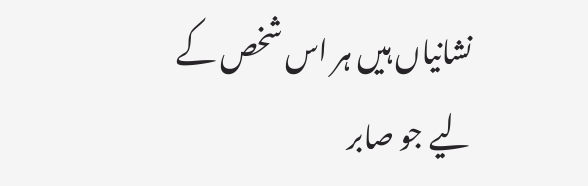نشانیاں ہیں ہر اس شخص کے لیے جو صابر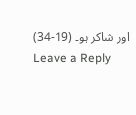اور شاکر ہو۔ (19-34)
Leave a Reply